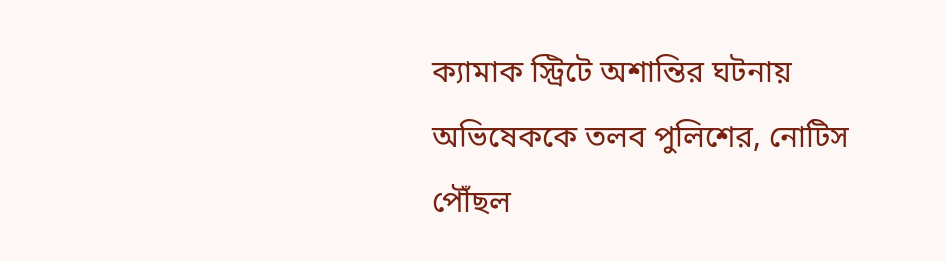ক্যামাক স্ট্রিটে অশান্তির ঘটনায় অভিষেককে তলব পুলিশের, নোটিস পৌঁছল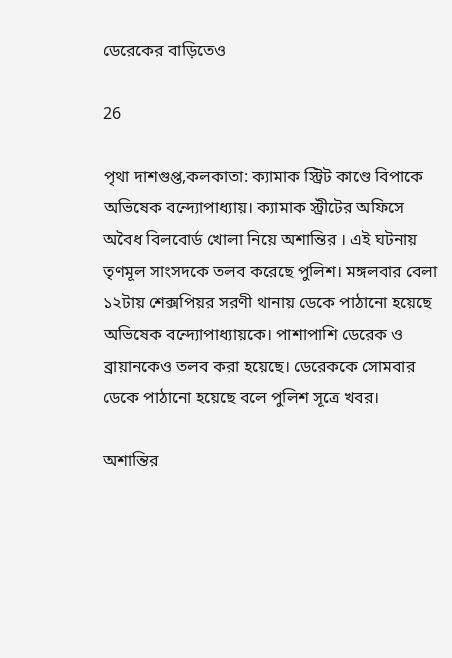ডেরেকের বাড়িতেও

26

পৃথা দাশগুপ্ত,কলকাতা: ক্যামাক স্ট্রিট কাণ্ডে বিপাকে অভিষেক বন্দ্যোপাধ্যায়। ক্যামাক স্ট্রীটের অফিসে অবৈধ বিলবোর্ড খোলা নিয়ে অশান্তির । এই ঘটনায় তৃণমূল সাংসদকে তলব করেছে পুলিশ। মঙ্গলবার বেলা ১২টায় শেক্সপিয়র সরণী থানায় ডেকে পাঠানো হয়েছে অভিষেক বন্দ্যোপাধ্যায়কে। পাশাপাশি ডেরেক ও ব্রায়ানকেও তলব করা হয়েছে। ডেরেককে সোমবার ডেকে পাঠানো হয়েছে বলে পুলিশ সূত্রে খবর।

অশান্তির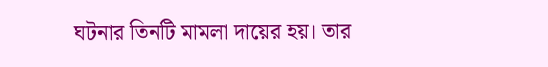ঘটনার তিনটি মামলা দায়ের হয়। তার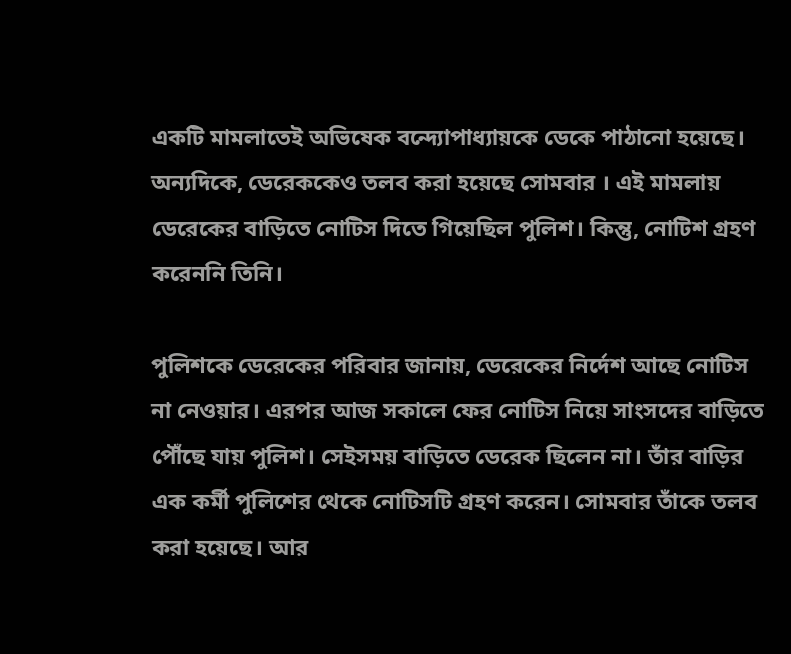একটি মামলাতেই অভিষেক বন্দ্যোপাধ্যায়কে ডেকে পাঠানো হয়েছে।‌ অন্যদিকে, ডেরেককেও তলব করা হয়েছে সোমবার । এই মামলায় ডেরেকের বাড়িতে নোটিস দিতে গিয়েছিল পুলিশ। কিন্তু, নোটিশ গ্রহণ করেননি তিনি।‌

পুলিশকে ডেরেকের পরিবার জানায়, ডেরেকের নির্দেশ আছে নোটিস না নেওয়ার। এরপর আজ সকালে ফের নোটিস নিয়ে সাংসদের বাড়িতে পৌঁছে যায় পুলিশ। সেইসময় বাড়িতে ডেরেক ছিলেন না। তাঁর বাড়ির এক কর্মী পুলিশের থেকে নোটিসটি গ্রহণ করেন। সোমবার তাঁকে তলব করা হয়েছে। আর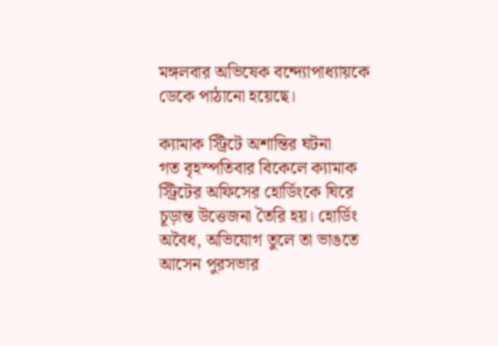মঙ্গলবার অভিষেক বন্দ্যোপাধ্যায়কে ডেকে পাঠানো হয়েছে।

ক্যামাক স্ট্রিটে অশান্তির ঘটনা
গত বৃহস্পতিবার বিকেলে ক্যামাক স্ট্রিটের অফিসের হোর্ডিংকে ঘিরে চূড়ান্ত উত্তেজনা তৈরি হয়। হোর্ডিং অবৈধ, অভিযোগ তুলে তা ভাঙতে আসেন পুরসভার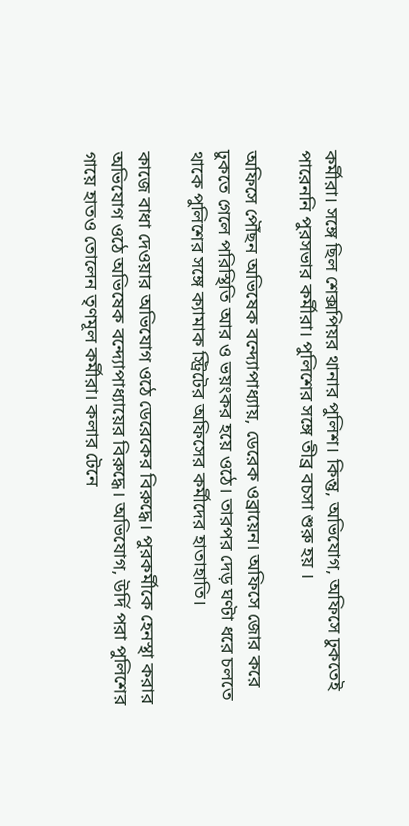কর্মীরা। সঙ্গে ছিল শেক্সপিয়র থানার পুলিশ। কিন্তু, অভিযোগ, অফিসে ঢুকতেই পারেননি পুরসভার কর্মীরা। পুলিশের সঙ্গে তীব্র বচসা শুরু হয় ।‌

অফিসে পৌঁছন অভিষেক বন্দ্যোপাধ্যায়, ডেরেক ওব্রায়েন। অফিসে জোর করে ঢুকতে গেলে পরিস্থিতি আর ও ভয়ংকর হয়ে ওঠে। তারপর দেড় ঘণ্টা ধরে চলতে থাকে পুলিশের সঙ্গে ক্যামাক স্ট্রিটের অফিসের কর্মীদের হাতাহাতি।

কাজে বাধা দেওয়ার অভিযোগ ওঠে ডেরেকের বিরুদ্ধে। ‌পুরকর্মীকে হেনস্থা করার অভিযোগ ওঠে অভিষেক বন্দ্যোপাধ্যায়ের বিরুদ্ধে। অভিযোগ, উর্দি পরা পুলিশের গায়ে হাতও তোলেন তৃণমূল কর্মীরা। কলার টেনে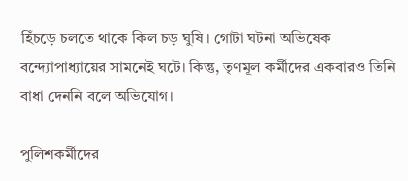হিঁচড়ে চলতে থাকে কিল চড় ঘুষি। গোটা ঘটনা অভিষেক বন্দ্যোপাধ্যায়ের সামনেই ঘটে। কিন্তু, তৃণমূল কর্মীদের একবারও তিনি বাধা দেননি বলে অভিযোগ।

পুলিশকর্মীদের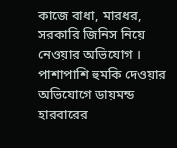কাজে বাধা, মারধর, সরকারি জিনিস নিয়ে নেওয়ার অভিযোগ ।‌ পাশাপাশি হুমকি দেওয়ার অভিযোগে ডায়মন্ড হারবারের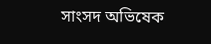সাংসদ অভিষেক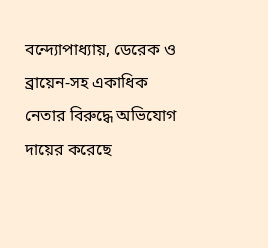বন্দ্যোপাধ্যায়, ডেরেক ও ব্রায়েন-সহ একাধিক নেতার বিরুদ্ধে অভিযোগ দায়ের করেছে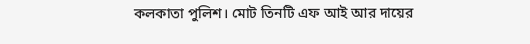কলকাতা পুলিশ। মোট তিনটি এফ আই আর দায়ের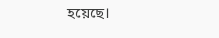হয়েছে।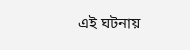এই ঘটনায়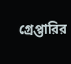গ্রেপ্তারির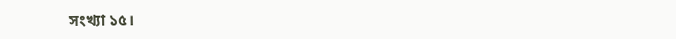সংখ্যা ১৫।